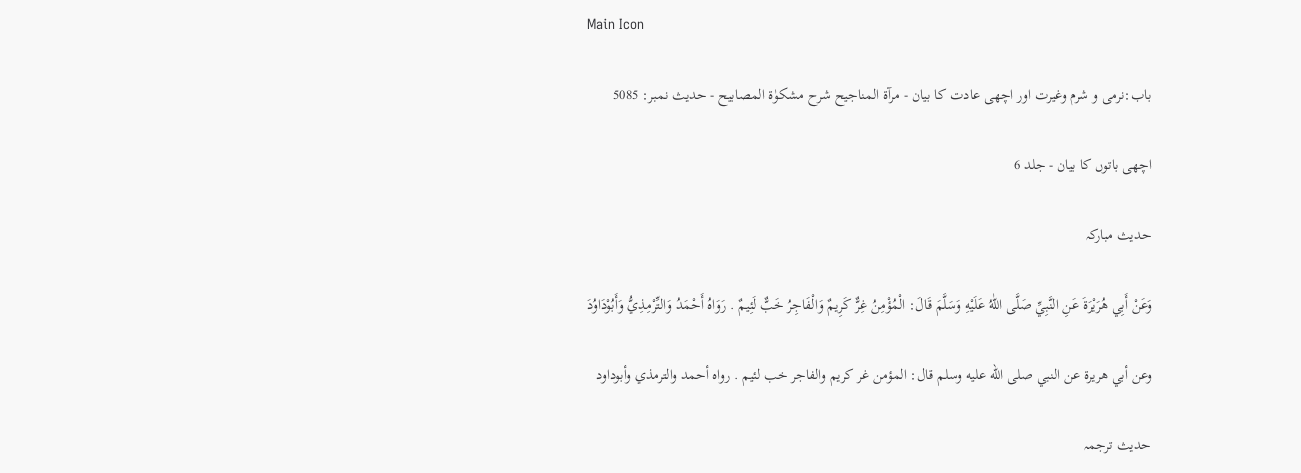Main Icon

باب:نرمی و شرم وغیرت اور اچھی عادت کا بیان - مرآۃ المناجیح شرح مشکوٰۃ المصابیح - حدیث نمبر: 5085

اچھی باتوں کا بیان - جلد 6

حدیث مبارکہ

وَعَنْ أَبِي هُرَيْرَةَ عَنِ النَّبِيِّ صَلَّى اللّٰهُ عَلَيْهِ وَسَلَّمَ قَالَ: الْمُؤْمِنُ غِرٌّ كَرِيمٌ وَالْفَاجِرُ خَبٌّ لَئِيمٌ . رَوَاهُ أَحْمَدُ وَالتِّرْمِذِيُّ وَأَبُوْدَاوُدَ

وعن أبي هريرة عن النبي صلى الله عليه وسلم قال: المؤمن غر كريم والفاجر خب لئيم . رواه أحمد والترمذي وأبوداود

حدیث ترجمہ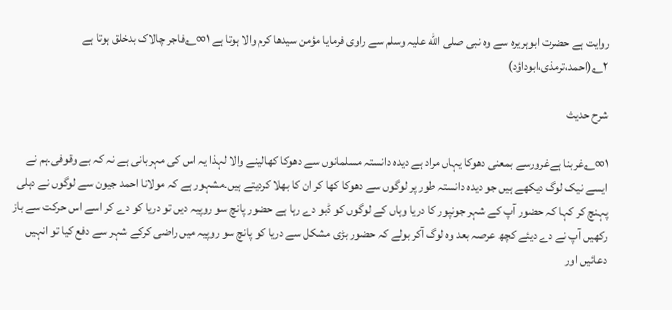روایت ہے حضرت ابوہریرہ سے وہ نبی صلی الله علیہ وسلم سے راوی فرمایا مؤمن سیدھا کرم والا ہوتا ہے ۱∞؎فاجر چالاک بدخلق ہوتا ہے ۲؎(احمد،ترمذی،ابوداؤد)

شرح حدیث

۱∞؎غربنا ہےغرورسے بمعنی دھوکا یہاں مراد ہے دیدہ دانستہ مسلمانوں سے دھوکا کھالینے والا لہذا یہ اس کی مہربانی ہے نہ کہ بے وقوفی۔ہم نے ایسے نیک لوگ دیکھے ہیں جو دیدہ دانستہ طور پر لوگوں سے دھوکا کھا کر ان کا بھلا کردیتے ہیں۔مشہور ہے کہ مولانا احمد جیون سے لوگوں نے دہلی پہنچ کر کہا کہ حضور آپ کے شہر جونپور کا دریا وہاں کے لوگوں کو ڈبو دے رہا ہے حضور پانچ سو روپیہ دیں تو دریا کو دے کر اسے اس حرکت سے باز رکھیں آپ نے دے دیئے کچھ عرصہ بعد وہ لوگ آکر بولے کہ حضور بڑی مشکل سے دریا کو پانچ سو روپیہ میں راضی کرکے شہر سے دفع کیا تو انہیں دعائیں اور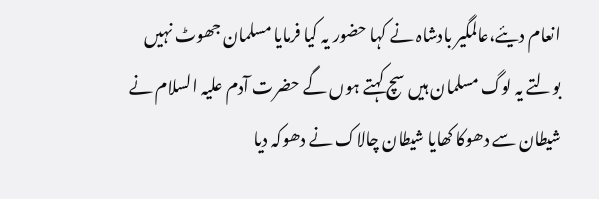انعام دیئے،عالمگیر بادشاہ نے کہا حضور یہ کیا فرمایا مسلمان جھوٹ نہیں بولتے یہ لوگ مسلمان ہیں سچ کہتے ہوں گے حضرت آدم علیہ السلام نے شیطان سے دھوکا کھایا شیطان چالاک نے دھوکہ دیا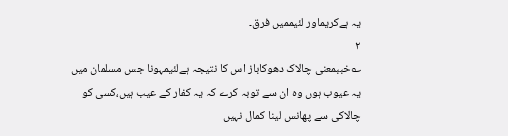یہ ہےکریماور لئیممیں فرق۔
۲
؎خببمعنی چالاک دھوکاباز اس کا نتیجہ ہےلئیمہونا جس مسلمان میں یہ عیوب ہوں وہ ان سے توبہ کرے کہ یہ کفار کے عیب ہیں،کسی کو چالاکی سے پھانس لینا کمال نہیں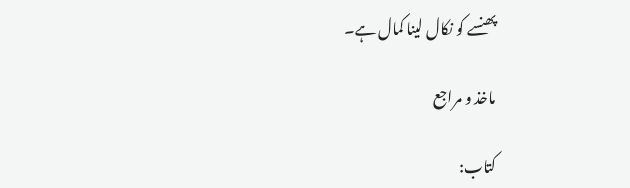پھنسے کو نکال لینا کمال ہے۔

ماخذ و مراجع

کتاب: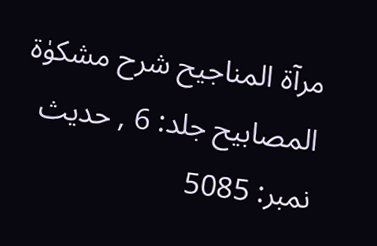مرآۃ المناجیح شرح مشکوٰۃ المصابیح جلد: 6 , حدیث نمبر: 5085